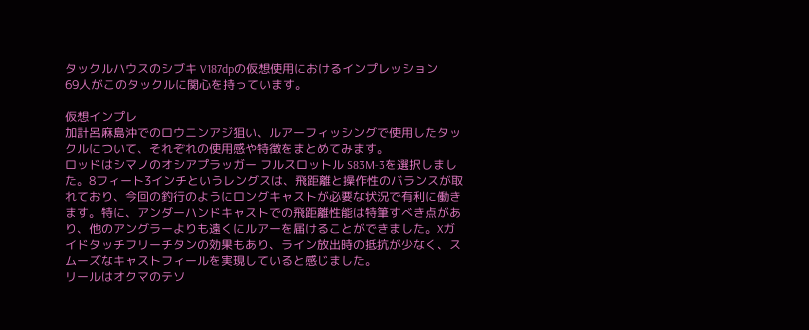タックルハウスのシブキ V187dpの仮想使用におけるインプレッション
69人がこのタックルに関心を持っています。

仮想インプレ
加計呂麻島沖でのロウニンアジ狙い、ルアーフィッシングで使用したタックルについて、それぞれの使用感や特徴をまとめてみます。
ロッドはシマノのオシアプラッガー フルスロットル S83M-3を選択しました。8フィート3インチというレングスは、飛距離と操作性のバランスが取れており、今回の釣行のようにロングキャストが必要な状況で有利に働きます。特に、アンダーハンドキャストでの飛距離性能は特筆すべき点があり、他のアングラーよりも遠くにルアーを届けることができました。Xガイドタッチフリーチタンの効果もあり、ライン放出時の抵抗が少なく、スムーズなキャストフィールを実現していると感じました。
リールはオクマのテソ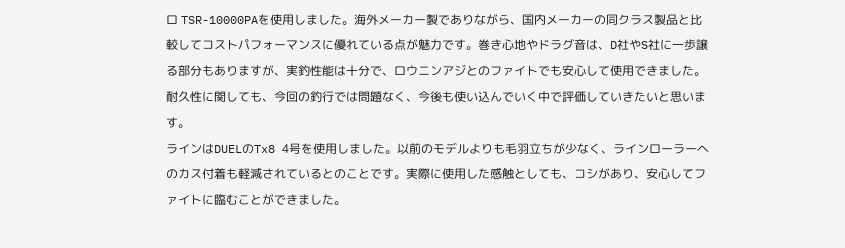ロ TSR-10000PAを使用しました。海外メーカー製でありながら、国内メーカーの同クラス製品と比較してコストパフォーマンスに優れている点が魅力です。巻き心地やドラグ音は、D社やS社に一歩譲る部分もありますが、実釣性能は十分で、ロウニンアジとのファイトでも安心して使用できました。耐久性に関しても、今回の釣行では問題なく、今後も使い込んでいく中で評価していきたいと思います。
ラインはDUELのTx8 4号を使用しました。以前のモデルよりも毛羽立ちが少なく、ラインローラーへのカス付着も軽減されているとのことです。実際に使用した感触としても、コシがあり、安心してファイトに臨むことができました。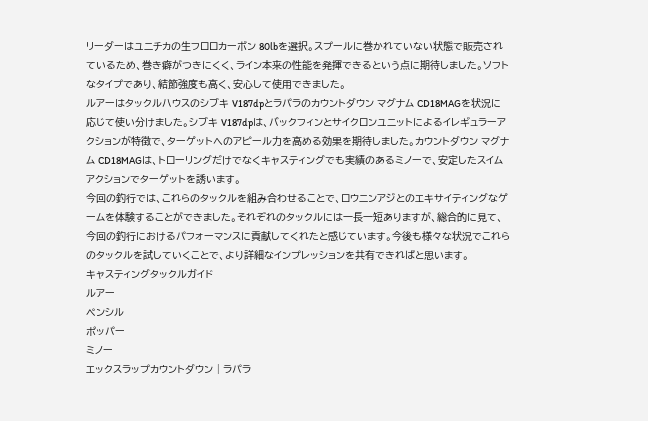リーダーはユニチカの生フロロカーボン 80lbを選択。スプールに巻かれていない状態で販売されているため、巻き癖がつきにくく、ライン本来の性能を発揮できるという点に期待しました。ソフトなタイプであり、結節強度も高く、安心して使用できました。
ルアーはタックルハウスのシブキ V187dpとラパラのカウントダウン マグナム CD18MAGを状況に応じて使い分けました。シブキ V187dpは、バックフィンとサイクロンユニットによるイレギュラーアクションが特徴で、ターゲットへのアピール力を高める効果を期待しました。カウントダウン マグナム CD18MAGは、トローリングだけでなくキャスティングでも実績のあるミノーで、安定したスイムアクションでターゲットを誘います。
今回の釣行では、これらのタックルを組み合わせることで、ロウニンアジとのエキサイティングなゲームを体験することができました。それぞれのタックルには一長一短ありますが、総合的に見て、今回の釣行におけるパフォーマンスに貢献してくれたと感じています。今後も様々な状況でこれらのタックルを試していくことで、より詳細なインプレッションを共有できればと思います。
キャスティングタックルガイド
ルアー
ペンシル
ポッパー
ミノー
エックスラップカウントダウン | ラパラ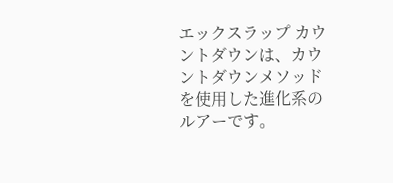エックスラップ カウントダウンは、カウントダウンメソッドを使用した進化系のルアーです。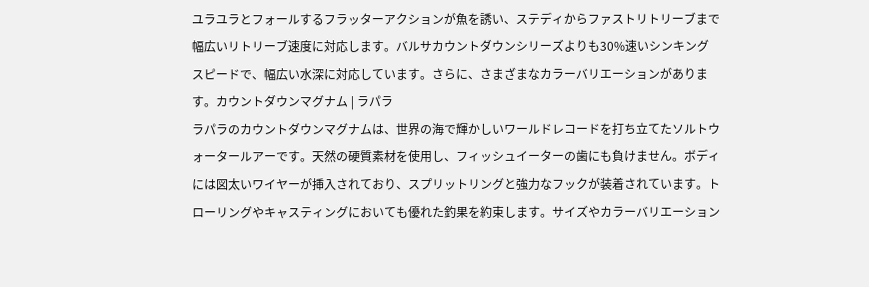ユラユラとフォールするフラッターアクションが魚を誘い、ステディからファストリトリーブまで幅広いリトリーブ速度に対応します。バルサカウントダウンシリーズよりも30%速いシンキングスピードで、幅広い水深に対応しています。さらに、さまざまなカラーバリエーションがあります。カウントダウンマグナム | ラパラ
ラパラのカウントダウンマグナムは、世界の海で輝かしいワールドレコードを打ち立てたソルトウォータールアーです。天然の硬質素材を使用し、フィッシュイーターの歯にも負けません。ボディには図太いワイヤーが挿入されており、スプリットリングと強力なフックが装着されています。トローリングやキャスティングにおいても優れた釣果を約束します。サイズやカラーバリエーション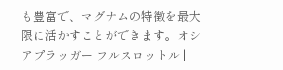も豊富で、マグナムの特徴を最大限に活かすことができます。オシアプラッガー フルスロットル |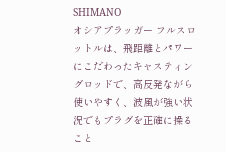SHIMANO
オシアプラッガー フルスロットルは、飛距離とパワーにこだわったキャスティングロッドで、高反発ながら使いやすく、波風が強い状況でもプラグを正確に操ること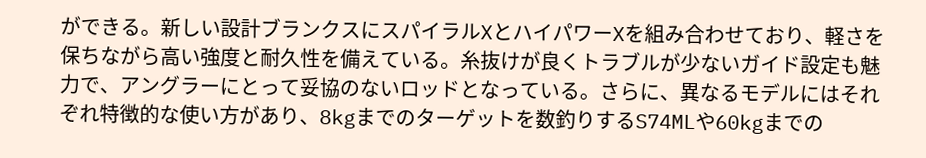ができる。新しい設計ブランクスにスパイラルXとハイパワーXを組み合わせており、軽さを保ちながら高い強度と耐久性を備えている。糸抜けが良くトラブルが少ないガイド設定も魅力で、アングラーにとって妥協のないロッドとなっている。さらに、異なるモデルにはそれぞれ特徴的な使い方があり、8kgまでのターゲットを数釣りするS74MLや60kgまでの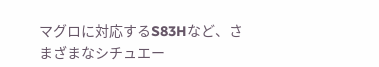マグロに対応するS83Hなど、さまざまなシチュエー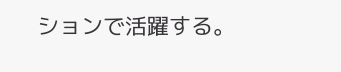ションで活躍する。